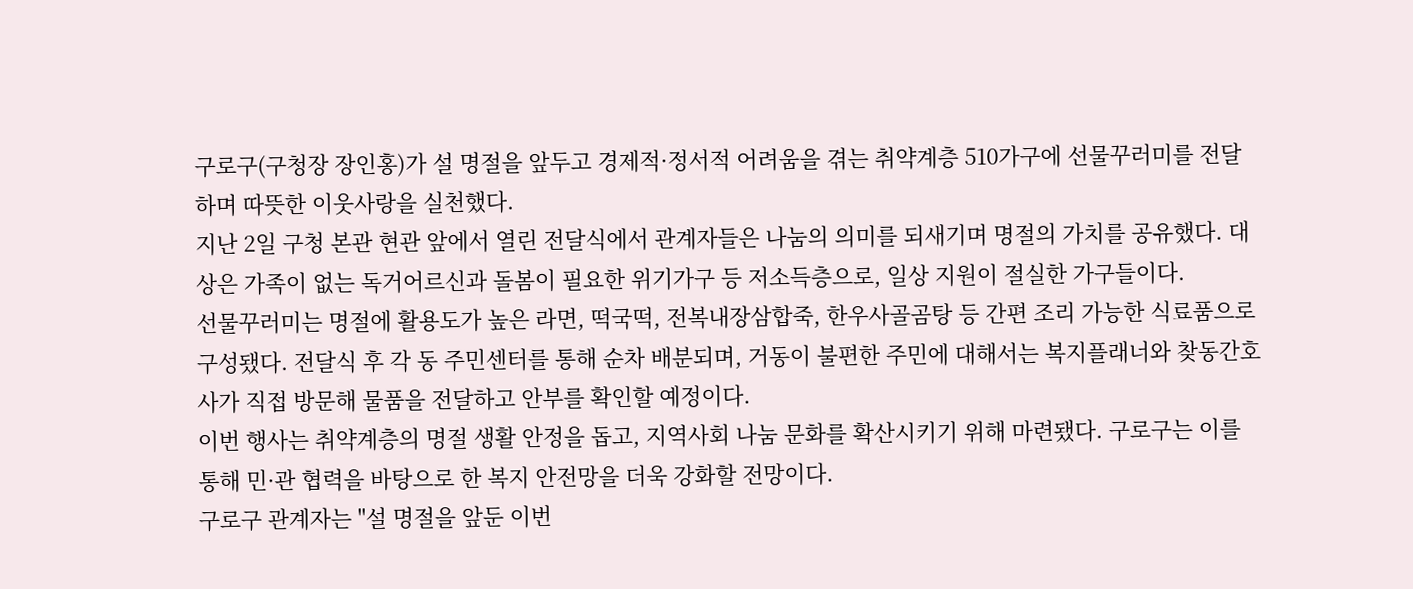구로구(구청장 장인홍)가 설 명절을 앞두고 경제적·정서적 어려움을 겪는 취약계층 510가구에 선물꾸러미를 전달하며 따뜻한 이웃사랑을 실천했다.
지난 2일 구청 본관 현관 앞에서 열린 전달식에서 관계자들은 나눔의 의미를 되새기며 명절의 가치를 공유했다. 대상은 가족이 없는 독거어르신과 돌봄이 필요한 위기가구 등 저소득층으로, 일상 지원이 절실한 가구들이다.
선물꾸러미는 명절에 활용도가 높은 라면, 떡국떡, 전복내장삼합죽, 한우사골곰탕 등 간편 조리 가능한 식료품으로 구성됐다. 전달식 후 각 동 주민센터를 통해 순차 배분되며, 거동이 불편한 주민에 대해서는 복지플래너와 찾동간호사가 직접 방문해 물품을 전달하고 안부를 확인할 예정이다.
이번 행사는 취약계층의 명절 생활 안정을 돕고, 지역사회 나눔 문화를 확산시키기 위해 마련됐다. 구로구는 이를 통해 민·관 협력을 바탕으로 한 복지 안전망을 더욱 강화할 전망이다.
구로구 관계자는 "설 명절을 앞둔 이번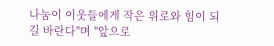나눔이 이웃들에게 작은 위로와 힘이 되길 바란다"며 "앞으로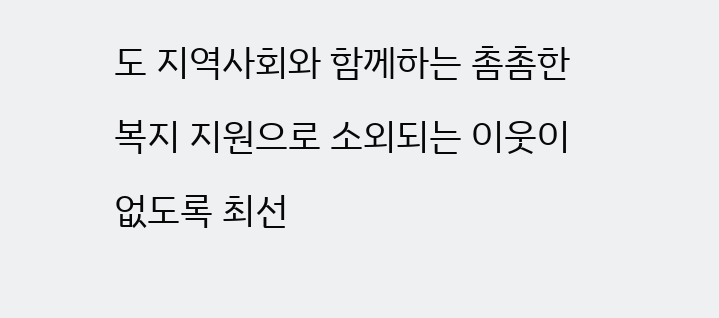도 지역사회와 함께하는 촘촘한 복지 지원으로 소외되는 이웃이 없도록 최선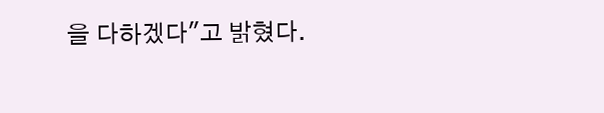을 다하겠다"고 밝혔다.